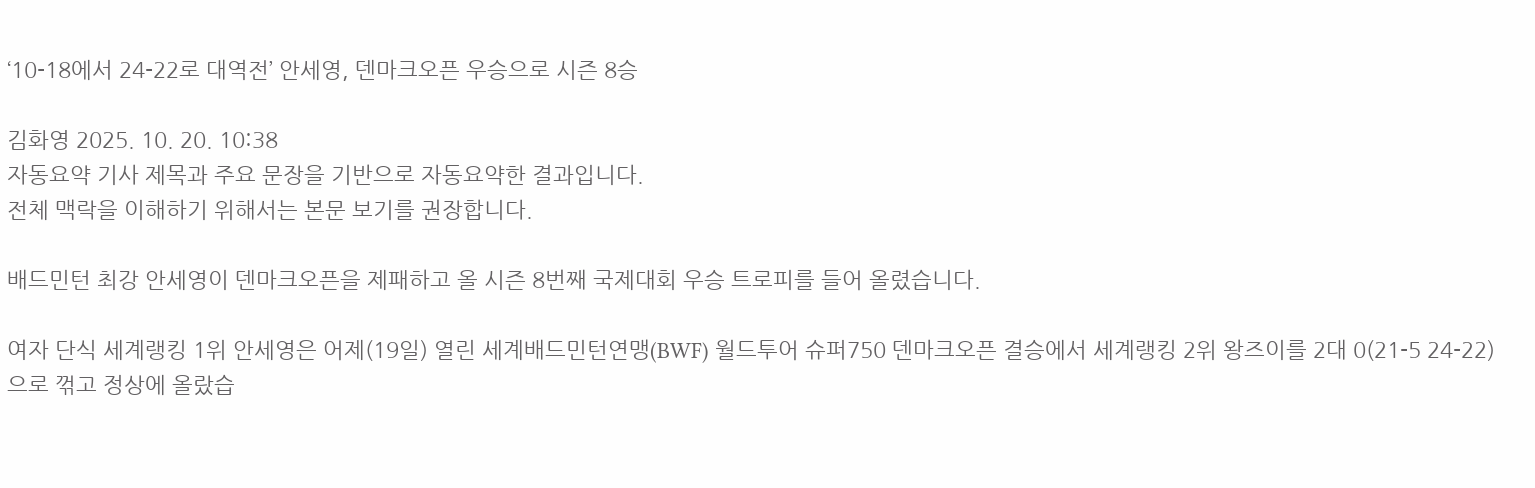‘10-18에서 24-22로 대역전’ 안세영, 덴마크오픈 우승으로 시즌 8승

김화영 2025. 10. 20. 10:38
자동요약 기사 제목과 주요 문장을 기반으로 자동요약한 결과입니다.
전체 맥락을 이해하기 위해서는 본문 보기를 권장합니다.

배드민턴 최강 안세영이 덴마크오픈을 제패하고 올 시즌 8번째 국제대회 우승 트로피를 들어 올렸습니다.

여자 단식 세계랭킹 1위 안세영은 어제(19일) 열린 세계배드민턴연맹(BWF) 월드투어 슈퍼750 덴마크오픈 결승에서 세계랭킹 2위 왕즈이를 2대 0(21-5 24-22)으로 꺾고 정상에 올랐습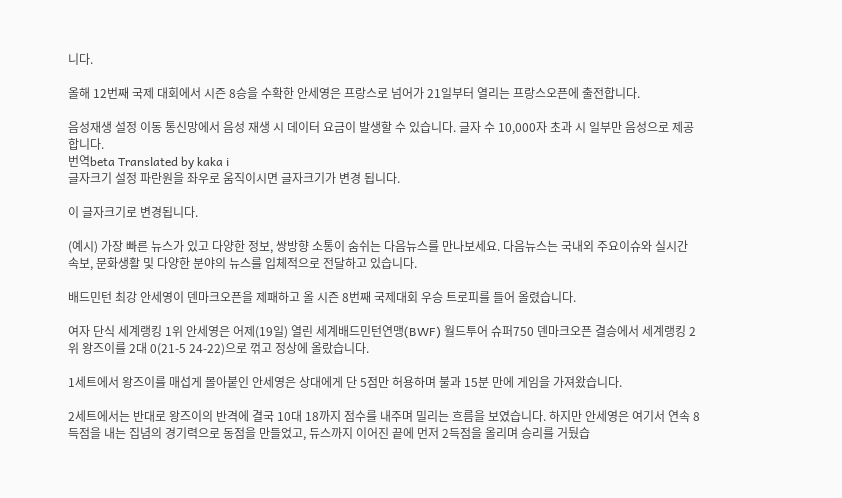니다.

올해 12번째 국제 대회에서 시즌 8승을 수확한 안세영은 프랑스로 넘어가 21일부터 열리는 프랑스오픈에 출전합니다.

음성재생 설정 이동 통신망에서 음성 재생 시 데이터 요금이 발생할 수 있습니다. 글자 수 10,000자 초과 시 일부만 음성으로 제공합니다.
번역beta Translated by kaka i
글자크기 설정 파란원을 좌우로 움직이시면 글자크기가 변경 됩니다.

이 글자크기로 변경됩니다.

(예시) 가장 빠른 뉴스가 있고 다양한 정보, 쌍방향 소통이 숨쉬는 다음뉴스를 만나보세요. 다음뉴스는 국내외 주요이슈와 실시간 속보, 문화생활 및 다양한 분야의 뉴스를 입체적으로 전달하고 있습니다.

배드민턴 최강 안세영이 덴마크오픈을 제패하고 올 시즌 8번째 국제대회 우승 트로피를 들어 올렸습니다.

여자 단식 세계랭킹 1위 안세영은 어제(19일) 열린 세계배드민턴연맹(BWF) 월드투어 슈퍼750 덴마크오픈 결승에서 세계랭킹 2위 왕즈이를 2대 0(21-5 24-22)으로 꺾고 정상에 올랐습니다.

1세트에서 왕즈이를 매섭게 몰아붙인 안세영은 상대에게 단 5점만 허용하며 불과 15분 만에 게임을 가져왔습니다.

2세트에서는 반대로 왕즈이의 반격에 결국 10대 18까지 점수를 내주며 밀리는 흐름을 보였습니다. 하지만 안세영은 여기서 연속 8득점을 내는 집념의 경기력으로 동점을 만들었고, 듀스까지 이어진 끝에 먼저 2득점을 올리며 승리를 거뒀습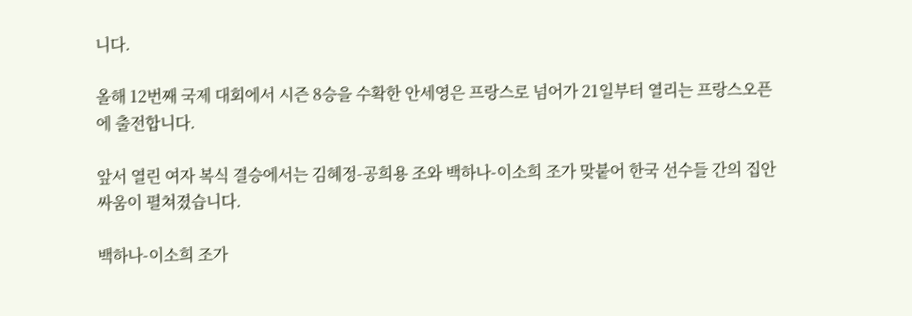니다.

올해 12번째 국제 대회에서 시즌 8승을 수확한 안세영은 프랑스로 넘어가 21일부터 열리는 프랑스오픈에 출전합니다.

앞서 열린 여자 복식 결승에서는 김혜정-공희용 조와 백하나-이소희 조가 맞붙어 한국 선수들 간의 집안싸움이 펼쳐졌습니다.

백하나-이소희 조가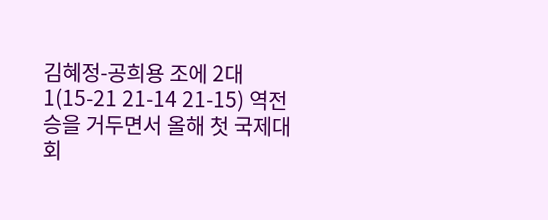김혜정-공희용 조에 2대 1(15-21 21-14 21-15) 역전승을 거두면서 올해 첫 국제대회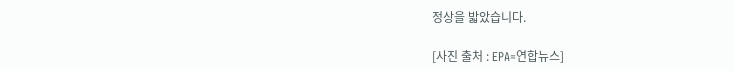정상을 밟았습니다.

[사진 출처 : EPA=연합뉴스]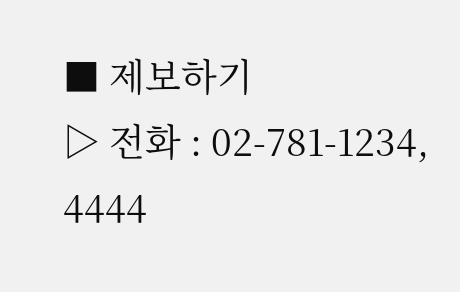■ 제보하기
▷ 전화 : 02-781-1234, 4444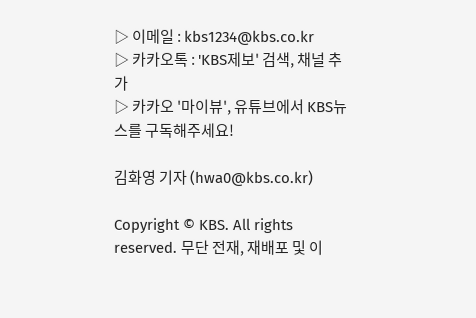▷ 이메일 : kbs1234@kbs.co.kr
▷ 카카오톡 : 'KBS제보' 검색, 채널 추가
▷ 카카오 '마이뷰', 유튜브에서 KBS뉴스를 구독해주세요!

김화영 기자 (hwa0@kbs.co.kr)

Copyright © KBS. All rights reserved. 무단 전재, 재배포 및 이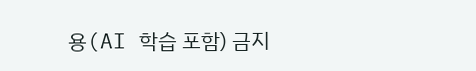용(AI 학습 포함) 금지